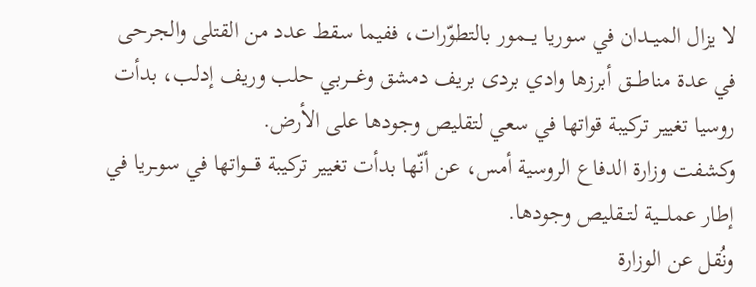لا يزال الميــدان في سوريا يـــمور بالتطوّرات، ففيما سقط عدد من القتلى والجرحى في عدة مناطـــق أبرزها وادي بردى بريف دمشق وغــــربي حلب وريف إدلب، بدأت روسيا تغيير تركيبة قواتها في سعي لتقليص وجودها على الأرض.
وكشفت وزارة الدفاع الروسية أمس، عن أنّها بدأت تغيير تركيبة قــــواتها في سوــريا في إطار عملــــية لتــقليص وجودها.
ونُقل عن الوزارة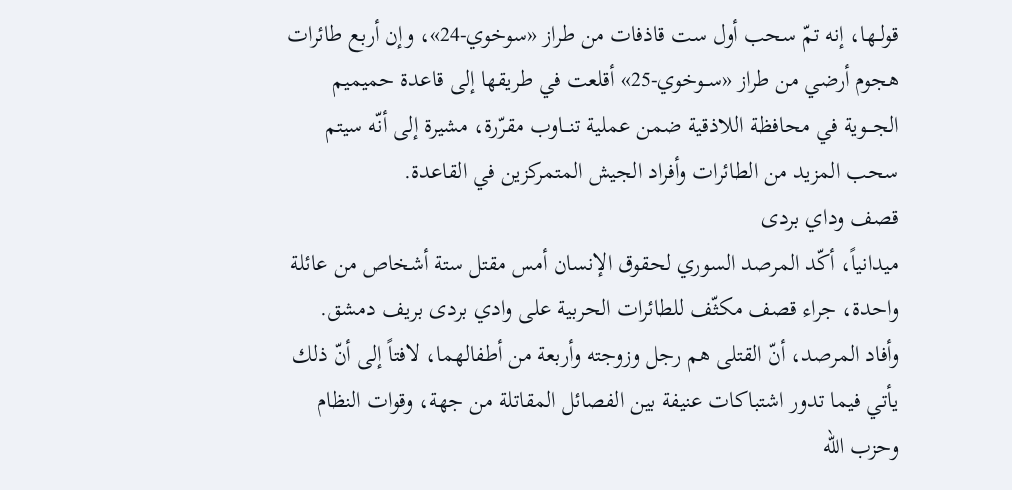قولــها، إنه تمّ سحب أول ست قاذفات من طراز «سوخوي-24»، وإن أربع طائرات هجوم أرضي من طراز «ســوخوي-25» أقلعت في طريقها إلى قاعدة حميميم الجـــوية في محافظة اللاذقية ضمن عملية تنـــاوب مقرّرة، مشيرة إلى أنّه سيتم سحب المزيد من الطائرات وأفراد الجيش المتمركزين في القاعدة.
قصف وداي بردى
ميدانياً، أكّد المرصد السوري لحقوق الإنسان أمس مقتل ستة أشخاص من عائلة واحدة، جراء قصف مكثّف للطائرات الحربية على وادي بردى بريف دمشق.
وأفاد المرصد، أنّ القتلى هم رجل وزوجته وأربعة من أطفالهما، لافتاً إلى أنّ ذلك يأتي فيما تدور اشتباكات عنيفة بين الفصائل المقاتلة من جهة، وقوات النظام وحزب الله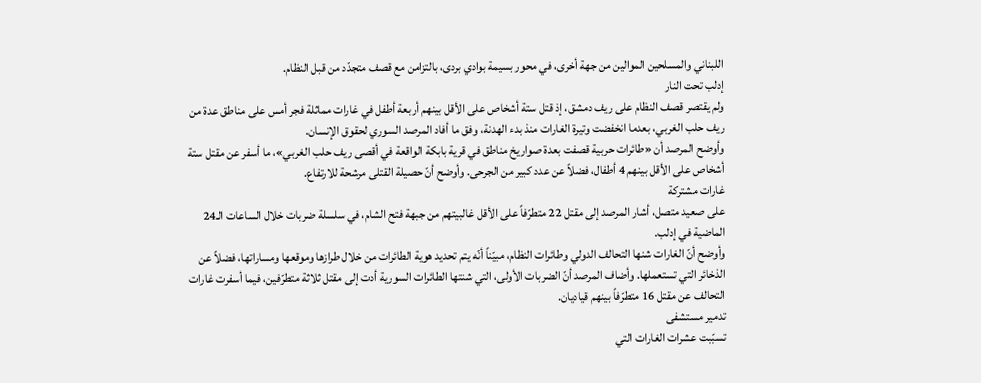اللبناني والمسلحين الموالين من جهة أخرى، في محور بسيمة بوادي بردى، بالتزامن مع قصف متجدّد من قبل النظام.
إدلب تحت النار
ولم يقتصر قصف النظام على ريف دمشق، إذ قتل ستة أشخاص على الأقل بينهم أربعة أطفل في غارات مماثلة فجر أمس على مناطق عدة من ريف حلب الغربي، بعدما انخفضت وتيرة الغارات منذ بدء الهدنة، وفق ما أفاد المرصد السوري لحقوق الإنسان.
وأوضح المرصد أن «طائرات حربية قصفت بعدة صواريخ مناطق في قرية بابكة الواقعة في أقصى ريف حلب الغربي»، ما أسفر عن مقتل ستة أشخاص على الأقل بينهم 4 أطفال، فضلاً عن عدد كبير من الجرحى. وأوضح أنّ حصيلة القتلى مرشحة للارتفاع.
غارات مشتركة
على صعيد متصل، أشار المرصد إلى مقتل 22 متطرّفاً على الأقل غالبيتهم من جبهة فتح الشام، في سلسلة ضربات خلال الساعات الـ24 الماضية في إدلب.
وأوضح أنّ الغارات شنها التحالف الدولي وطائرات النظام، مبيّناً أنّه يتم تحديد هوية الطائرات من خلال طرازها وموقعها ومساراتها، فضلاً عن الذخائر التي تستعملها. وأضاف المرصد أنّ الضربات الأولى، التي شنتها الطائرات السورية أدت إلى مقتل ثلاثة متطرّفين، فيما أسفرت غارات التحالف عن مقتل 16 متطرّفاً بينهم قياديان.
تدمير مستشفى
تسبّبت عشرات الغارات التي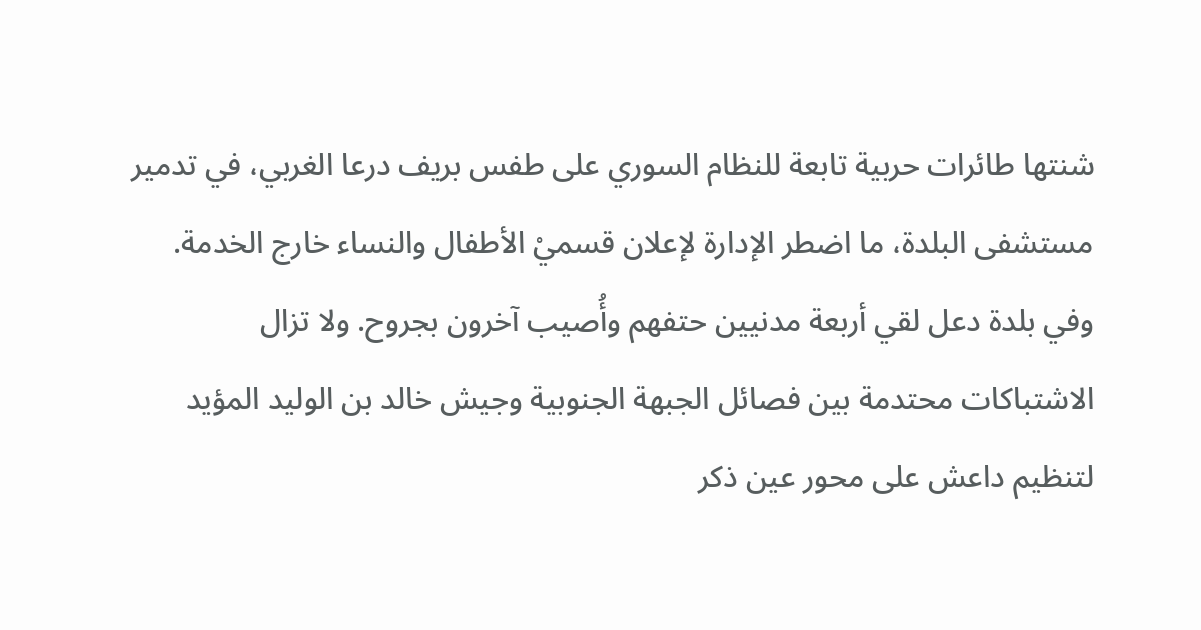شنتها طائرات حربية تابعة للنظام السوري على طفس بريف درعا الغربي، في تدمير مستشفى البلدة، ما اضطر الإدارة لإعلان قسميْ الأطفال والنساء خارج الخدمة.
وفي بلدة دعل لقي أربعة مدنيين حتفهم وأُصيب آخرون بجروح. ولا تزال الاشتباكات محتدمة بين فصائل الجبهة الجنوبية وجيش خالد بن الوليد المؤيد لتنظيم داعش على محور عين ذكر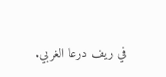في ريف درعا الغربي.